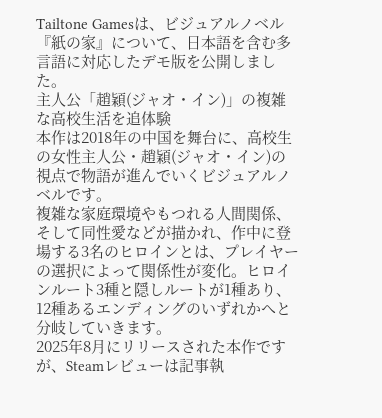Tailtone Gamesは、ビジュアルノベル『紙の家』について、日本語を含む多言語に対応したデモ版を公開しました。
主人公「趙穎(ジャオ・イン)」の複雑な高校生活を追体験
本作は2018年の中国を舞台に、高校生の女性主人公・趙穎(ジャオ・イン)の視点で物語が進んでいくビジュアルノベルです。
複雑な家庭環境やもつれる人間関係、そして同性愛などが描かれ、作中に登場する3名のヒロインとは、プレイヤーの選択によって関係性が変化。ヒロインルート3種と隠しルートが1種あり、12種あるエンディングのいずれかへと分岐していきます。
2025年8月にリリースされた本作ですが、Steamレビューは記事執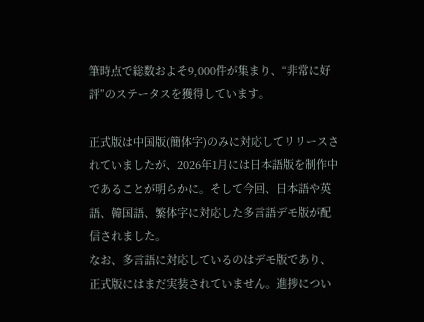筆時点で総数およそ9,000件が集まり、“非常に好評”のステータスを獲得しています。

正式版は中国版(簡体字)のみに対応してリリースされていましたが、2026年1月には日本語版を制作中であることが明らかに。そして今回、日本語や英語、韓国語、繁体字に対応した多言語デモ版が配信されました。
なお、多言語に対応しているのはデモ版であり、正式版にはまだ実装されていません。進捗につい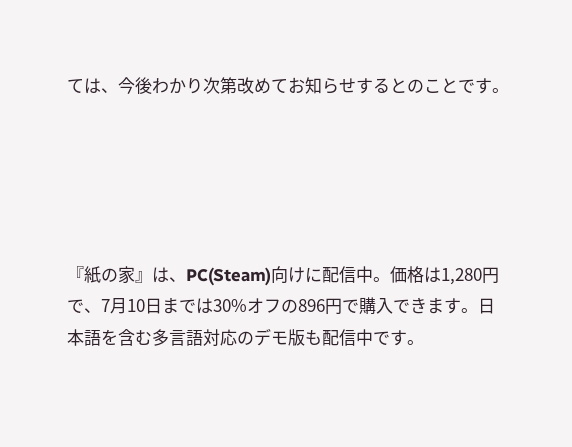ては、今後わかり次第改めてお知らせするとのことです。





『紙の家』は、PC(Steam)向けに配信中。価格は1,280円で、7月10日までは30%オフの896円で購入できます。日本語を含む多言語対応のデモ版も配信中です。